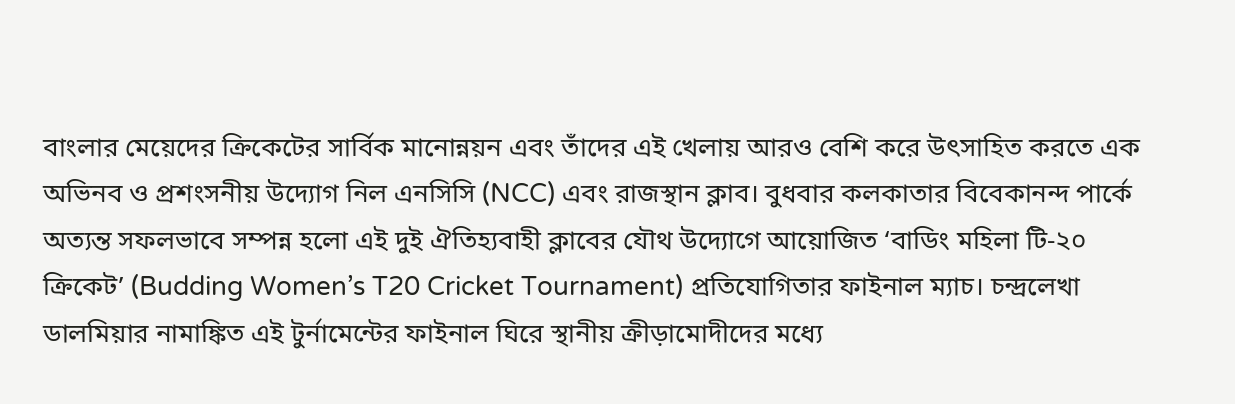বাংলার মেয়েদের ক্রিকেটের সার্বিক মানোন্নয়ন এবং তাঁদের এই খেলায় আরও বেশি করে উৎসাহিত করতে এক অভিনব ও প্রশংসনীয় উদ্যোগ নিল এনসিসি (NCC) এবং রাজস্থান ক্লাব। বুধবার কলকাতার বিবেকানন্দ পার্কে অত্যন্ত সফলভাবে সম্পন্ন হলো এই দুই ঐতিহ্যবাহী ক্লাবের যৌথ উদ্যোগে আয়োজিত ‘বাডিং মহিলা টি-২০ ক্রিকেট’ (Budding Women’s T20 Cricket Tournament) প্রতিযোগিতার ফাইনাল ম্যাচ। চন্দ্রলেখা ডালমিয়ার নামাঙ্কিত এই টুর্নামেন্টের ফাইনাল ঘিরে স্থানীয় ক্রীড়ামোদীদের মধ্যে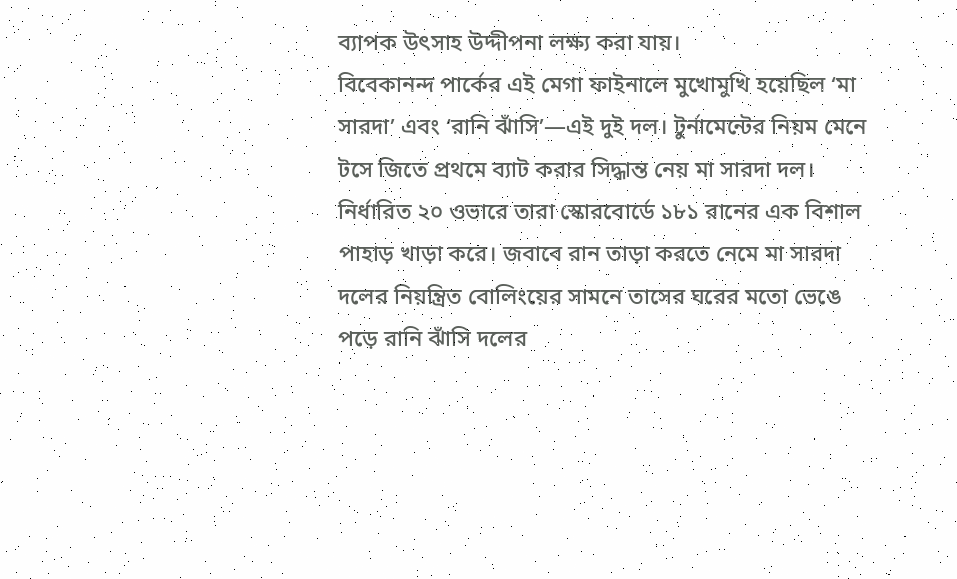ব্যাপক উৎসাহ উদ্দীপনা লক্ষ্য করা যায়।
বিবেকানন্দ পার্কের এই মেগা ফাইনালে মুখোমুখি হয়েছিল ‘মা সারদা’ এবং ‘রানি ঝাঁসি’—এই দুই দল। টুর্নামেন্টের নিয়ম মেনে টসে জিতে প্রথমে ব্যাট করার সিদ্ধান্ত নেয় মা সারদা দল। নির্ধারিত ২০ ওভারে তারা স্কোরবোর্ডে ১৮১ রানের এক বিশাল পাহাড় খাড়া করে। জবাবে রান তাড়া করতে নেমে মা সারদা দলের নিয়ন্ত্রিত বোলিংয়ের সামনে তাসের ঘরের মতো ভেঙে পড়ে রানি ঝাঁসি দলের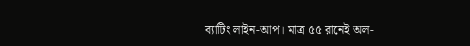ব্যাটিং লাইন-আপ। মাত্র ৫৫ রানেই অল-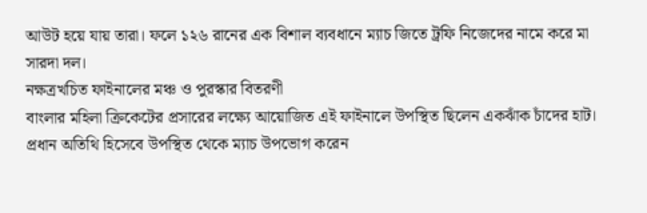আউট হয়ে যায় তারা। ফলে ১২৬ রানের এক বিশাল ব্যবধানে ম্যাচ জিতে ট্রফি নিজেদের নামে করে মা সারদা দল।
নক্ষত্রখচিত ফাইনালের মঞ্চ ও পুরস্কার বিতরণী
বাংলার মহিলা ক্রিকেটের প্রসারের লক্ষ্যে আয়োজিত এই ফাইনালে উপস্থিত ছিলেন একঝাঁক চাঁদের হাট। প্রধান অতিথি হিসেবে উপস্থিত থেকে ম্যাচ উপভোগ করেন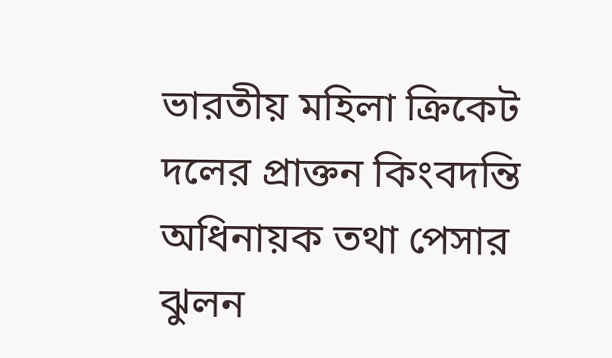ভারতীয় মহিলা ক্রিকেট দলের প্রাক্তন কিংবদন্তি অধিনায়ক তথা পেসার ঝুলন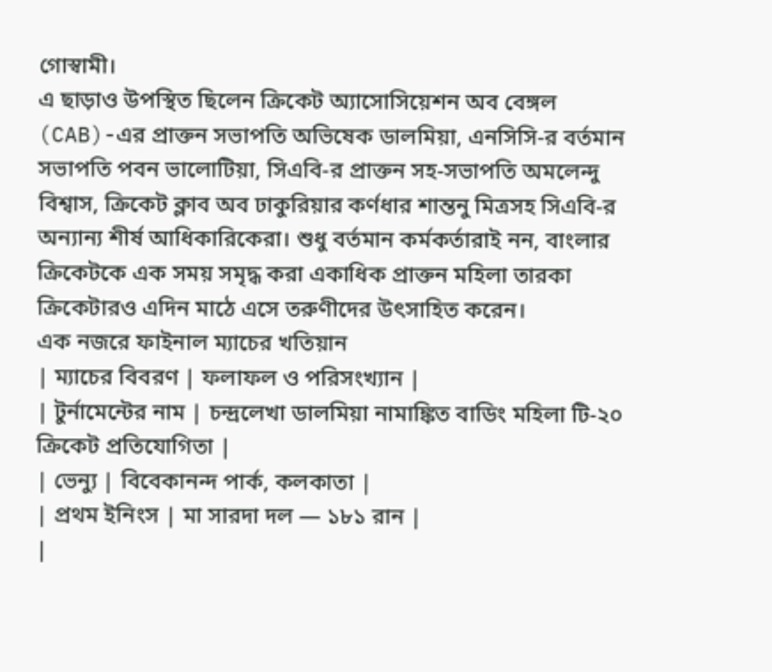গোস্বামী।
এ ছাড়াও উপস্থিত ছিলেন ক্রিকেট অ্যাসোসিয়েশন অব বেঙ্গল (CAB)-এর প্রাক্তন সভাপতি অভিষেক ডালমিয়া, এনসিসি-র বর্তমান সভাপতি পবন ভালোটিয়া, সিএবি-র প্রাক্তন সহ-সভাপতি অমলেন্দু বিশ্বাস, ক্রিকেট ক্লাব অব ঢাকুরিয়ার কর্ণধার শান্তনু মিত্রসহ সিএবি-র অন্যান্য শীর্ষ আধিকারিকেরা। শুধু বর্তমান কর্মকর্তারাই নন, বাংলার ক্রিকেটকে এক সময় সমৃদ্ধ করা একাধিক প্রাক্তন মহিলা তারকা ক্রিকেটারও এদিন মাঠে এসে তরুণীদের উৎসাহিত করেন।
এক নজরে ফাইনাল ম্যাচের খতিয়ান
| ম্যাচের বিবরণ | ফলাফল ও পরিসংখ্যান |
| টুর্নামেন্টের নাম | চন্দ্রলেখা ডালমিয়া নামাঙ্কিত বাডিং মহিলা টি-২০ ক্রিকেট প্রতিযোগিতা |
| ভেন্যু | বিবেকানন্দ পার্ক, কলকাতা |
| প্রথম ইনিংস | মা সারদা দল — ১৮১ রান |
|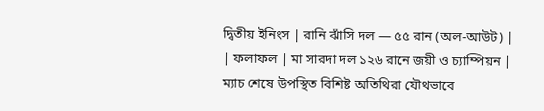দ্বিতীয় ইনিংস | রানি ঝাঁসি দল — ৫৫ রান (অল-আউট) |
| ফলাফল | মা সারদা দল ১২৬ রানে জয়ী ও চ্যাম্পিয়ন |
ম্যাচ শেষে উপস্থিত বিশিষ্ট অতিথিরা যৌথভাবে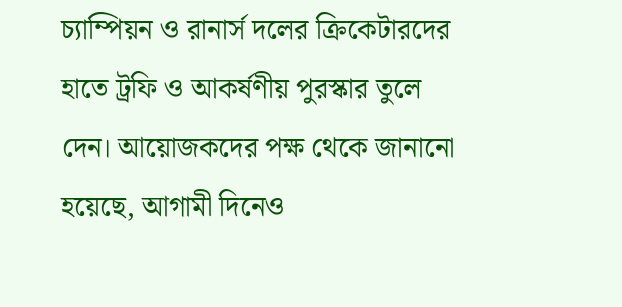চ্যাম্পিয়ন ও রানার্স দলের ক্রিকেটারদের হাতে ট্রফি ও আকর্ষণীয় পুরস্কার তুলে দেন। আয়োজকদের পক্ষ থেকে জানানো হয়েছে, আগামী দিনেও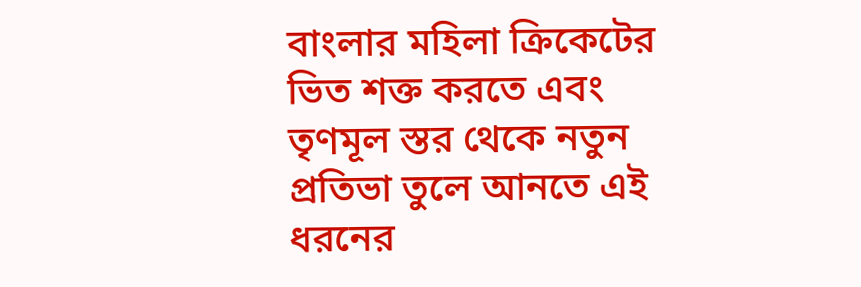বাংলার মহিলা ক্রিকেটের ভিত শক্ত করতে এবং তৃণমূল স্তর থেকে নতুন প্রতিভা তুলে আনতে এই ধরনের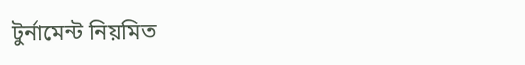টুর্নামেন্ট নিয়মিত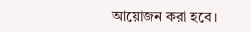আয়োজন করা হবে।